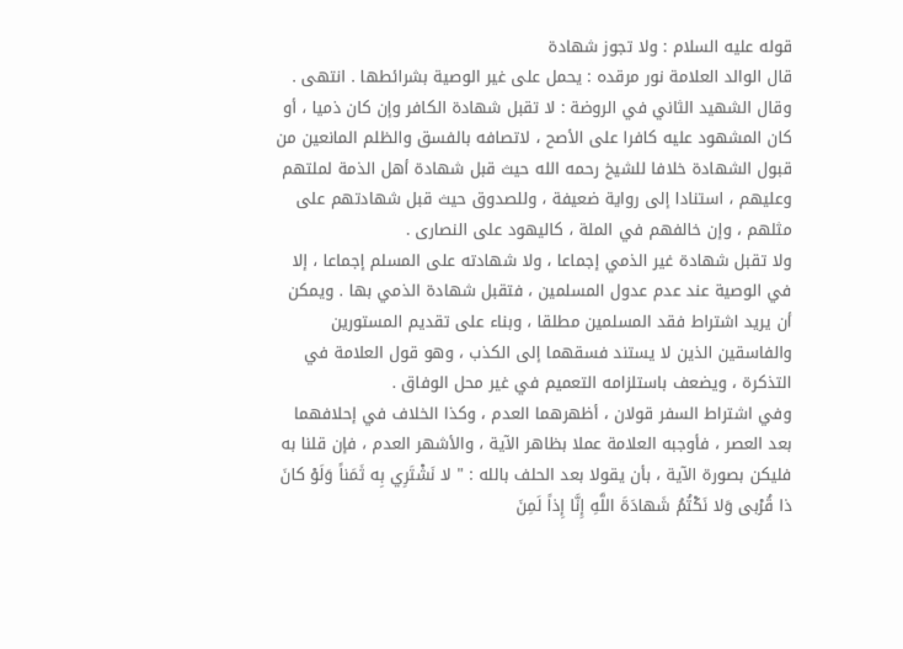قوله عليه السلام : ولا تجوز شهادة
قال الوالد العلامة نور مرقده : يحمل على غير الوصية بشرائطها . انتهى .
وقال الشهيد الثاني في الروضة : لا تقبل شهادة الكافر وإن كان ذميا ، أو كان المشهود عليه كافرا على الأصح ، لاتصافه بالفسق والظلم المانعين من قبول الشهادة خلافا للشيخ رحمه الله حيث قبل شهادة أهل الذمة لملتهم وعليهم ، استنادا إلى رواية ضعيفة ، وللصدوق حيث قبل شهادتهم على مثلهم ، وإن خالفهم في الملة ، كاليهود على النصارى .
ولا تقبل شهادة غير الذمي إجماعا ، ولا شهادته على المسلم إجماعا ، إلا في الوصية عند عدم عدول المسلمين ، فتقبل شهادة الذمي بها . ويمكن أن يريد اشتراط فقد المسلمين مطلقا ، وبناء على تقديم المستورين والفاسقين الذين لا يستند فسقهما إلى الكذب ، وهو قول العلامة في التذكرة ، ويضعف باستلزامه التعميم في غير محل الوفاق .
وفي اشتراط السفر قولان ، أظهرهما العدم ، وكذا الخلاف في إحلافهما بعد العصر ، فأوجبه العلامة عملا بظاهر الآية ، والأشهر العدم ، فإن قلنا به فليكن بصورة الآية ، بأن يقولا بعد الحلف بالله : " لا نَشْتَرِي بِه ثَمَناً وَلَوْ كانَ ذا قُرْبى وَلا نَكْتُمُ شَهادَةَ اللَّهِ إِنَّا إِذاً لَمِنَ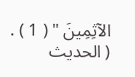الآثِمِينَ " ( 1 ) .
( الحديث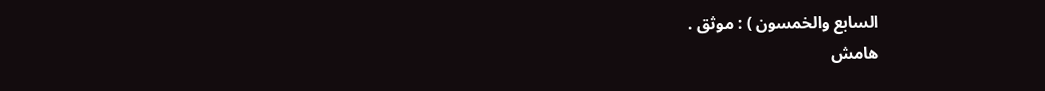السابع والخمسون ) : موثق .
هامش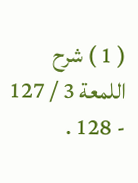( 1 ) شرح اللمعة 3 / 127 - 128 .